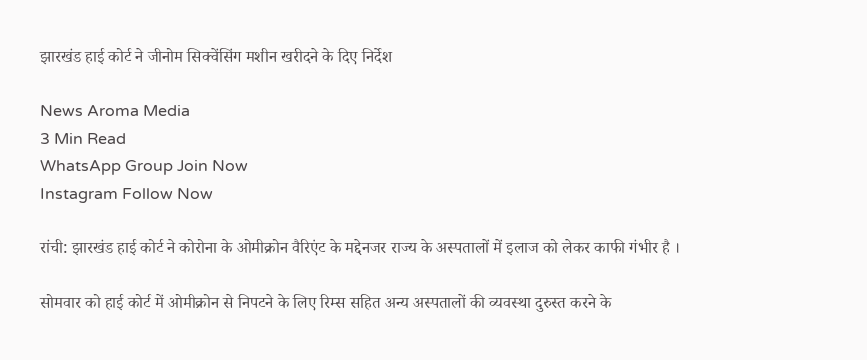झारखंड हाई कोर्ट ने जीनोम सिक्वेंसिंग मशीन खरीदने के दिए निर्देश

News Aroma Media
3 Min Read
WhatsApp Group Join Now
Instagram Follow Now

रांची: झारखंड हाई कोर्ट ने कोरोना के ओमीक्रोन वैरिएंट के मद्देनजर राज्य के अस्पतालों में इलाज को लेकर काफी गंभीर है ।

सोमवार को हाई कोर्ट में ओमीक्रोन से निपटने के लिए रिम्स सहित अन्य अस्पतालों की व्यवस्था दुरुस्त करने के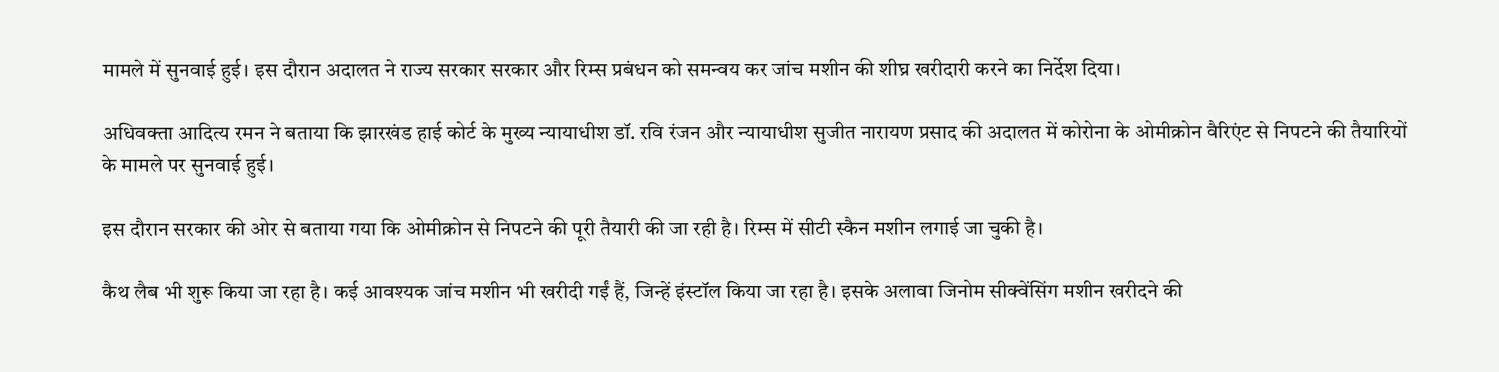मामले में सुनवाई हुई। इस दौरान अदालत ने राज्य सरकार सरकार और रिम्स प्रबंधन को समन्वय कर जांच मशीन की शीघ्र खरीदारी करने का निर्देश दिया।

अधिवक्ता आदित्य रमन ने बताया कि झारखंड हाई कोर्ट के मुख्य न्यायाधीश डॉ. रवि रंजन और न्यायाधीश सुजीत नारायण प्रसाद की अदालत में कोरोना के ओमीक्रोन वैरिएंट से निपटने की तैयारियों के मामले पर सुनवाई हुई।

इस दौरान सरकार की ओर से बताया गया कि ओमीक्रोन से निपटने की पूरी तैयारी की जा रही है। रिम्स में सीटी स्कैन मशीन लगाई जा चुकी है।

कैथ लैब भी शुरू किया जा रहा है। कई आवश्यक जांच मशीन भी खरीदी गईं हैं, जिन्हें इंस्टॉल किया जा रहा है। इसके अलावा जिनोम सीक्वेंसिंग मशीन खरीदने की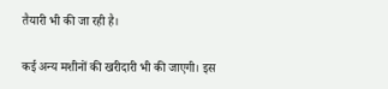तैयारी भी की जा रही है।

कई अन्य मशीनों की खरीदारी भी की जाएगी। इस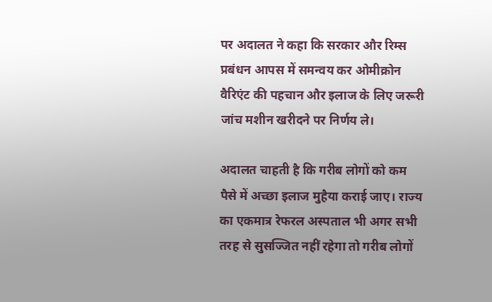पर अदालत ने कहा कि सरकार और रिम्स प्रबंधन आपस में समन्वय कर ओमीक्रोन वैरिएंट की पहचान और इलाज के लिए जरूरी जांच मशीन खरीदने पर निर्णय ले।

अदालत चाहती है कि गरीब लोगों को कम पैसे में अच्छा इलाज मुहैया कराई जाए। राज्य का एकमात्र रेफरल अस्पताल भी अगर सभी तरह से सुसज्जित नहीं रहेगा तो गरीब लोगों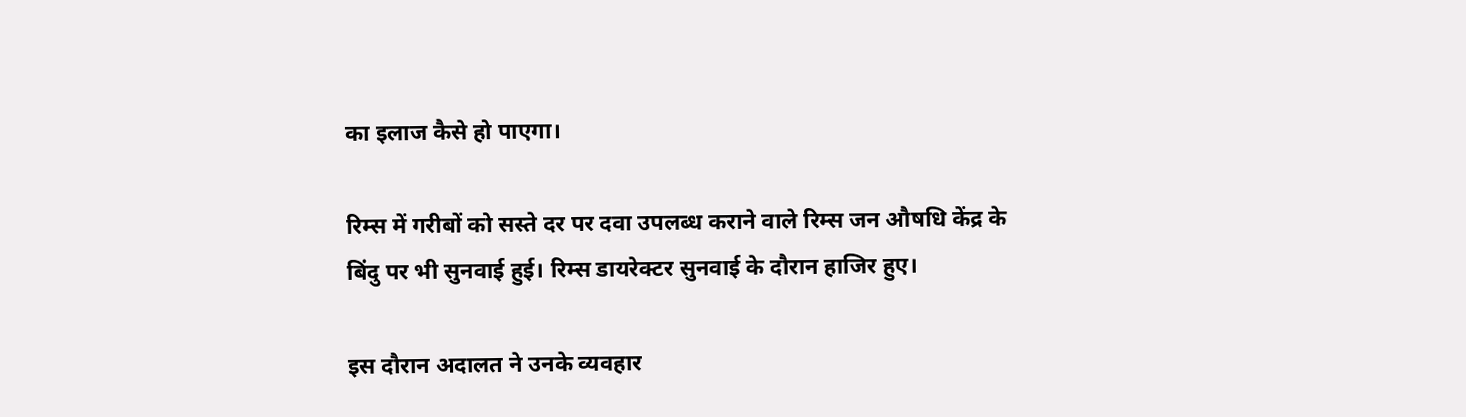का इलाज कैसे हो पाएगा।

रिम्स में गरीबों को सस्ते दर पर दवा उपलब्ध कराने वाले रिम्स जन औषधि केंद्र के बिंदु पर भी सुनवाई हुई। रिम्स डायरेक्टर सुनवाई के दौरान हाजिर हुए।

इस दौरान अदालत ने उनके व्यवहार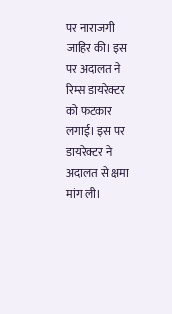पर नाराजगी जाहिर की। इस पर अदालत ने रिम्स डायरेक्टर को फटकार लगाई। इस पर डायरेक्टर ने अदालत से क्षमा मांग ली।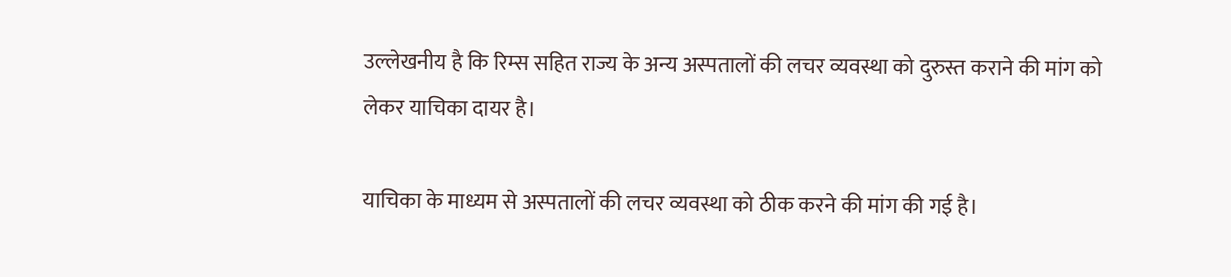उल्लेखनीय है कि रिम्स सहित राज्य के अन्य अस्पतालों की लचर व्यवस्था को दुरुस्त कराने की मांग को लेकर याचिका दायर है।

याचिका के माध्यम से अस्पतालों की लचर व्यवस्था को ठीक करने की मांग की गई है।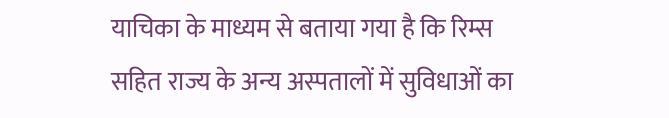याचिका के माध्यम से बताया गया है कि रिम्स सहित राज्य के अन्य अस्पतालों में सुविधाओं का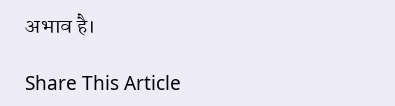अभाव है।

Share This Article